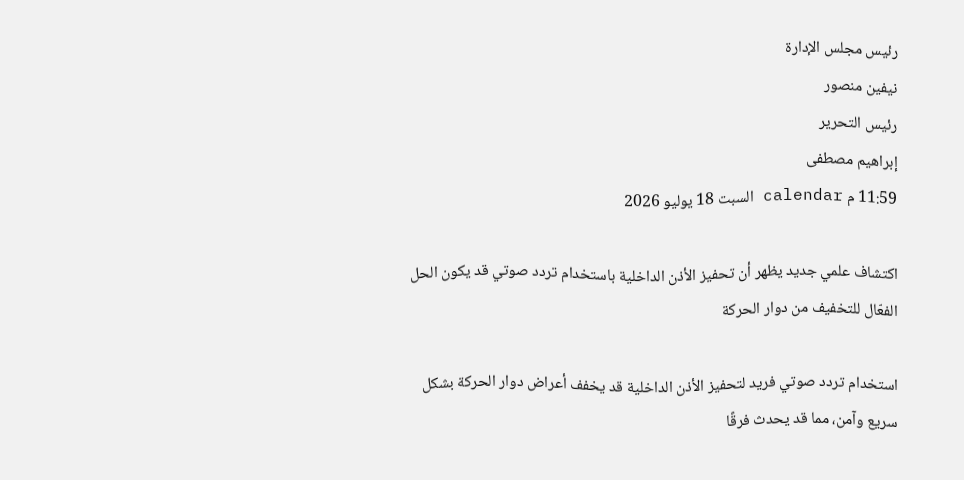رئيس مجلس الإدارة
نيفين منصور
رئيس التحرير
إبراهيم مصطفى
11:59 م calendar السبت 18 يوليو 2026

اكتشاف علمي جديد يظهر أن تحفيز الأذن الداخلية باستخدام تردد صوتي قد يكون الحل الفعّال للتخفيف من دوار الحركة

استخدام تردد صوتي فريد لتحفيز الأذن الداخلية قد يخفف أعراض دوار الحركة بشكل سريع وآمن، مما قد يحدث فرقًا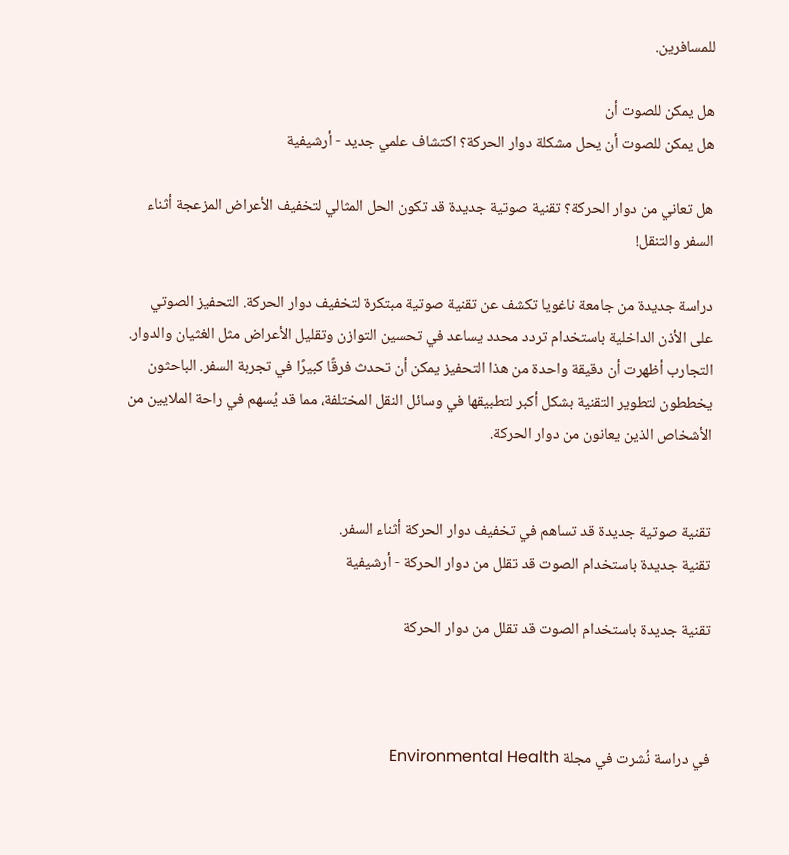للمسافرين.

هل يمكن للصوت أن
هل يمكن للصوت أن يحل مشكلة دوار الحركة؟ اكتشاف علمي جديد - أرشيفية

هل تعاني من دوار الحركة؟ تقنية صوتية جديدة قد تكون الحل المثالي لتخفيف الأعراض المزعجة أثناء السفر والتنقل!

دراسة جديدة من جامعة ناغويا تكشف عن تقنية صوتية مبتكرة لتخفيف دوار الحركة. التحفيز الصوتي على الأذن الداخلية باستخدام تردد محدد يساعد في تحسين التوازن وتقليل الأعراض مثل الغثيان والدوار. التجارب أظهرت أن دقيقة واحدة من هذا التحفيز يمكن أن تحدث فرقًا كبيرًا في تجربة السفر. الباحثون يخططون لتطوير التقنية بشكل أكبر لتطبيقها في وسائل النقل المختلفة، مما قد يُسهم في راحة الملايين من الأشخاص الذين يعانون من دوار الحركة.


تقنية صوتية جديدة قد تساهم في تخفيف دوار الحركة أثناء السفر.
تقنية جديدة باستخدام الصوت قد تقلل من دوار الحركة - أرشيفية

تقنية جديدة باستخدام الصوت قد تقلل من دوار الحركة



في دراسة نُشرت في مجلة Environmental Health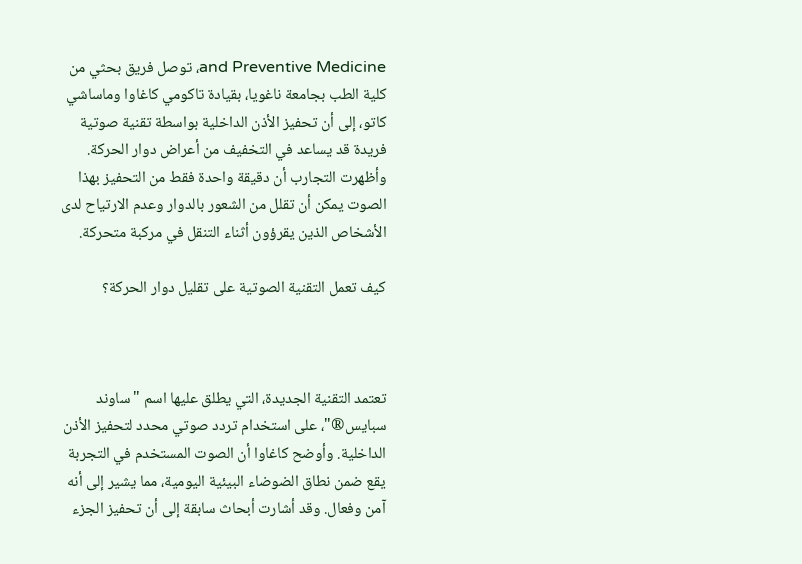and Preventive Medicine، توصل فريق بحثي من كلية الطب بجامعة ناغويا، بقيادة تاكومي كاغاوا وماساشي كاتو، إلى أن تحفيز الأذن الداخلية بواسطة تقنية صوتية فريدة قد يساعد في التخفيف من أعراض دوار الحركة. وأظهرت التجارب أن دقيقة واحدة فقط من التحفيز بهذا الصوت يمكن أن تقلل من الشعور بالدوار وعدم الارتياح لدى الأشخاص الذين يقرؤون أثناء التنقل في مركبة متحركة.

كيف تعمل التقنية الصوتية على تقليل دوار الحركة؟



تعتمد التقنية الجديدة، التي يطلق عليها اسم "ساوند سبايس®"، على استخدام تردد صوتي محدد لتحفيز الأذن الداخلية. وأوضح كاغاوا أن الصوت المستخدم في التجربة يقع ضمن نطاق الضوضاء البيئية اليومية، مما يشير إلى أنه آمن وفعال. وقد أشارت أبحاث سابقة إلى أن تحفيز الجزء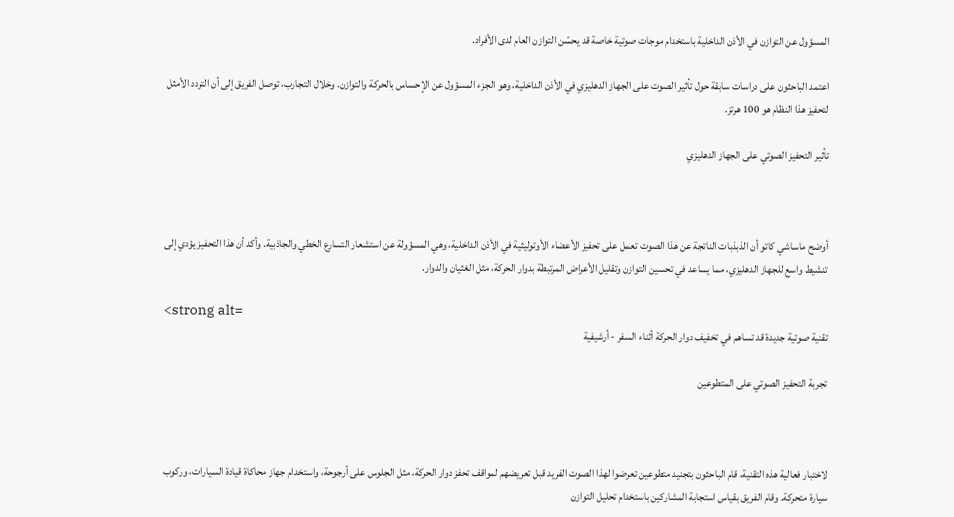المسؤول عن التوازن في الأذن الداخلية باستخدام موجات صوتية خاصة قد يحسّن التوازن العام لدى الأفراد.

اعتمد الباحثون على دراسات سابقة حول تأثير الصوت على الجهاز الدهليزي في الأذن الداخلية، وهو الجزء المسؤول عن الإحساس بالحركة والتوازن. وخلال التجارب، توصل الفريق إلى أن التردد الأمثل لتحفيز هذا النظام هو 100 هرتز.

تأثير التحفيز الصوتي على الجهاز الدهليزي



أوضح ماساشي كاتو أن الذبذبات الناتجة عن هذا الصوت تعمل على تحفيز الأعضاء الأوتوليثية في الأذن الداخلية، وهي المسؤولة عن استشعار التسارع الخطي والجاذبية. وأكد أن هذا التحفيز يؤدي إلى تنشيط واسع للجهاز الدهليزي، مما يساعد في تحسين التوازن وتقليل الأعراض المرتبطة بدوار الحركة، مثل الغثيان والدوار.

<strong alt=
تقنية صوتية جديدة قد تساهم في تخفيف دوار الحركة أثناء السفر - أرشيفية

تجربة التحفيز الصوتي على المتطوعين



لاختبار فعالية هذه التقنية، قام الباحثون بتجنيد متطوعين تعرضوا لهذا الصوت الفريد قبل تعريضهم لمواقف تحفز دوار الحركة، مثل الجلوس على أرجوحة، واستخدام جهاز محاكاة قيادة السيارات، وركوب سيارة متحركة. وقام الفريق بقياس استجابة المشاركين باستخدام تحليل التوازن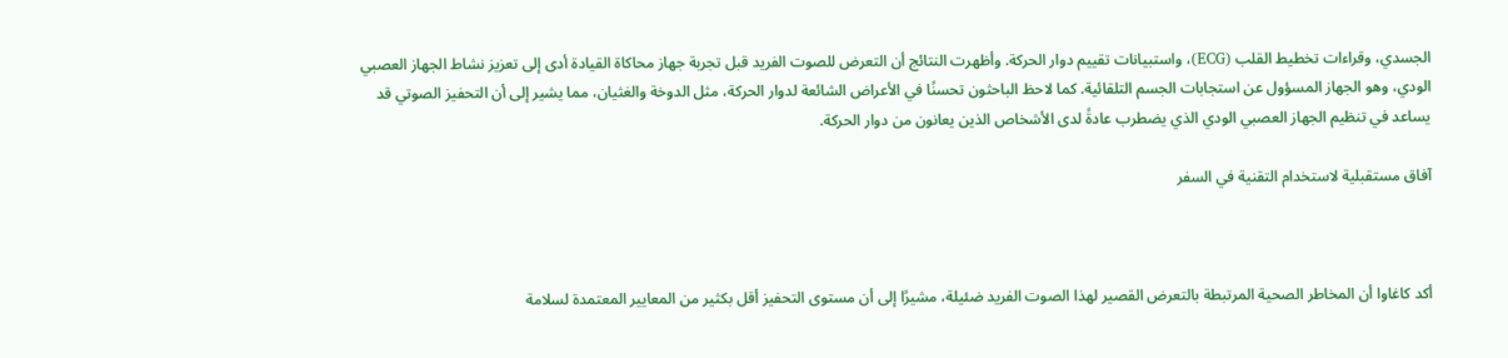الجسدي، وقراءات تخطيط القلب (ECG)، واستبيانات تقييم دوار الحركة. وأظهرت النتائج أن التعرض للصوت الفريد قبل تجربة جهاز محاكاة القيادة أدى إلى تعزيز نشاط الجهاز العصبي الودي، وهو الجهاز المسؤول عن استجابات الجسم التلقائية. كما لاحظ الباحثون تحسنًا في الأعراض الشائعة لدوار الحركة، مثل الدوخة والغثيان، مما يشير إلى أن التحفيز الصوتي قد يساعد في تنظيم الجهاز العصبي الودي الذي يضطرب عادةً لدى الأشخاص الذين يعانون من دوار الحركة.

آفاق مستقبلية لاستخدام التقنية في السفر



أكد كاغاوا أن المخاطر الصحية المرتبطة بالتعرض القصير لهذا الصوت الفريد ضئيلة، مشيرًا إلى أن مستوى التحفيز أقل بكثير من المعايير المعتمدة لسلامة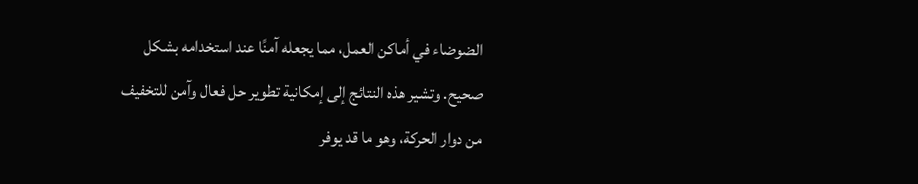الضوضاء في أماكن العمل، مما يجعله آمنًا عند استخدامه بشكل صحيح. وتشير هذه النتائج إلى إمكانية تطوير حل فعال وآمن للتخفيف من دوار الحركة، وهو ما قد يوفر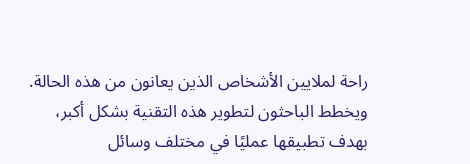راحة لملايين الأشخاص الذين يعانون من هذه الحالة. ويخطط الباحثون لتطوير هذه التقنية بشكل أكبر، بهدف تطبيقها عمليًا في مختلف وسائل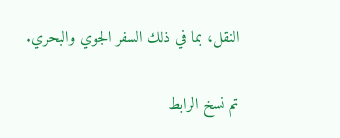النقل، بما في ذلك السفر الجوي والبحري.

تم نسخ الرابط